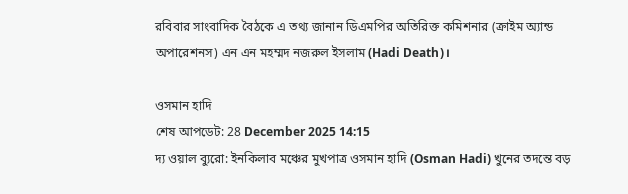রবিবার সাংবাদিক বৈঠকে এ তথ্য জানান ডিএমপির অতিরিক্ত কমিশনার (ক্রাইম অ্যান্ড অপারেশনস) এন এন মহম্মদ নজরুল ইসলাম (Hadi Death)।

ওসমান হাদি
শেষ আপডেট: 28 December 2025 14:15
দ্য ওয়াল ব্যুরো: ইনকিলাব মঞ্চের মুখপাত্র ওসমান হাদি (Osman Hadi) খুনের তদন্তে বড়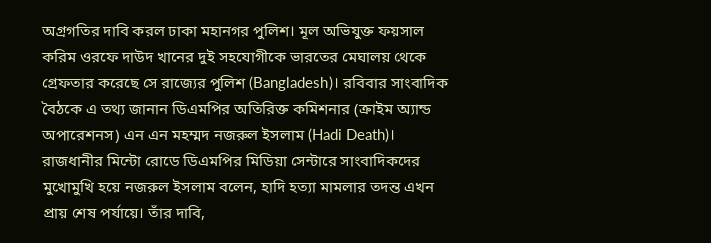অগ্রগতির দাবি করল ঢাকা মহানগর পুলিশ। মূল অভিযুক্ত ফয়সাল করিম ওরফে দাউদ খানের দুই সহযোগীকে ভারতের মেঘালয় থেকে গ্রেফতার করেছে সে রাজ্যের পুলিশ (Bangladesh)। রবিবার সাংবাদিক বৈঠকে এ তথ্য জানান ডিএমপির অতিরিক্ত কমিশনার (ক্রাইম অ্যান্ড অপারেশনস) এন এন মহম্মদ নজরুল ইসলাম (Hadi Death)।
রাজধানীর মিন্টো রোডে ডিএমপির মিডিয়া সেন্টারে সাংবাদিকদের মুখোমুখি হয়ে নজরুল ইসলাম বলেন, হাদি হত্যা মামলার তদন্ত এখন প্রায় শেষ পর্যায়ে। তাঁর দাবি,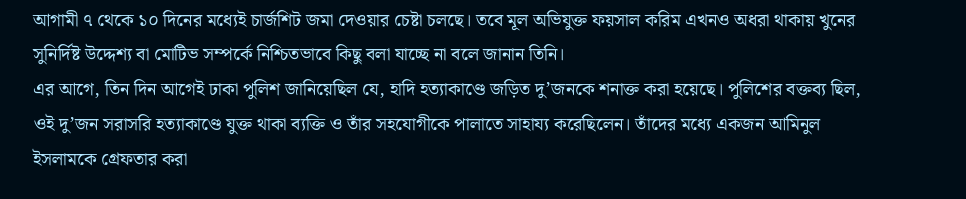আগামী ৭ থেকে ১০ দিনের মধ্যেই চার্জশিট জমা দেওয়ার চেষ্টা চলছে। তবে মূল অভিযুক্ত ফয়সাল করিম এখনও অধরা থাকায় খুনের সুনির্দিষ্ট উদ্দেশ্য বা মোটিভ সম্পর্কে নিশ্চিতভাবে কিছু বলা যাচ্ছে না বলে জানান তিনি।
এর আগে, তিন দিন আগেই ঢাকা পুলিশ জানিয়েছিল যে, হাদি হত্যাকাণ্ডে জড়িত দু’জনকে শনাক্ত করা হয়েছে। পুলিশের বক্তব্য ছিল, ওই দু’জন সরাসরি হত্যাকাণ্ডে যুক্ত থাকা ব্যক্তি ও তাঁর সহযোগীকে পালাতে সাহায্য করেছিলেন। তাঁদের মধ্যে একজন আমিনুল ইসলামকে গ্রেফতার করা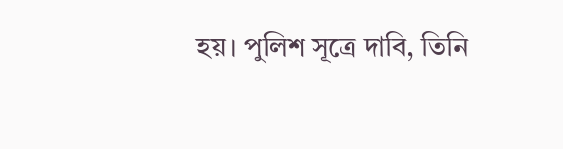হয়। পুলিশ সূত্রে দাবি, তিনি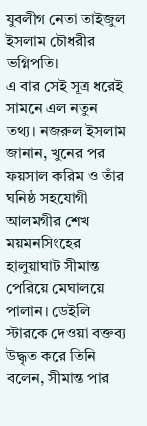যুবলীগ নেতা তাইজুল ইসলাম চৌধরীর ভগ্নিপতি।
এ বার সেই সূত্র ধরেই সামনে এল নতুন তথ্য। নজরুল ইসলাম জানান, খুনের পর ফয়সাল করিম ও তাঁর ঘনিষ্ঠ সহযোগী আলমগীর শেখ ময়মনসিংহের হালুয়াঘাট সীমান্ত পেরিয়ে মেঘালয়ে পালান। ডেইলি স্টারকে দেওয়া বক্তব্য উদ্ধৃত করে তিনি বলেন, সীমান্ত পার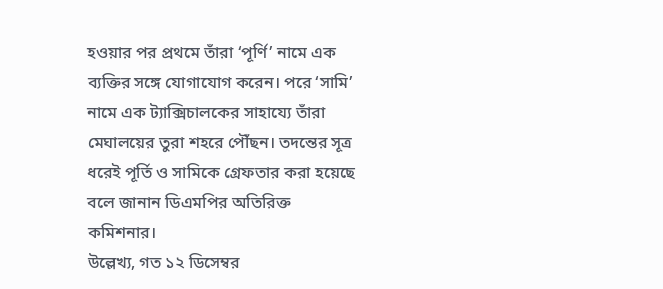হওয়ার পর প্রথমে তাঁরা ‘পূর্ণি’ নামে এক ব্যক্তির সঙ্গে যোগাযোগ করেন। পরে ‘সামি’ নামে এক ট্যাক্সিচালকের সাহায্যে তাঁরা মেঘালয়ের তুরা শহরে পৌঁছন। তদন্তের সূত্র ধরেই পূর্তি ও সামিকে গ্রেফতার করা হয়েছে বলে জানান ডিএমপির অতিরিক্ত কমিশনার।
উল্লেখ্য, গত ১২ ডিসেম্বর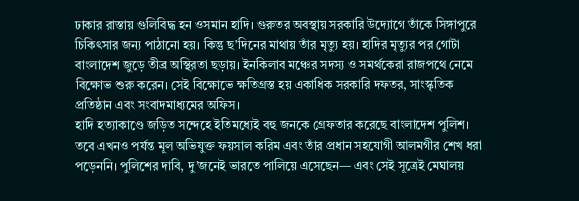ঢাকার রাস্তায় গুলিবিদ্ধ হন ওসমান হাদি। গুরুতর অবস্থায় সরকারি উদ্যোগে তাঁকে সিঙ্গাপুরে চিকিৎসার জন্য পাঠানো হয়। কিন্তু ছ’দিনের মাথায় তাঁর মৃত্যু হয়। হাদির মৃত্যুর পর গোটা বাংলাদেশ জুড়ে তীব্র অস্থিরতা ছড়ায়। ইনকিলাব মঞ্চের সদস্য ও সমর্থকেরা রাজপথে নেমে বিক্ষোভ শুরু করেন। সেই বিক্ষোভে ক্ষতিগ্রস্ত হয় একাধিক সরকারি দফতর, সাংস্কৃতিক প্রতিষ্ঠান এবং সংবাদমাধ্যমের অফিস।
হাদি হত্যাকাণ্ডে জড়িত সন্দেহে ইতিমধ্যেই বহু জনকে গ্রেফতার করেছে বাংলাদেশ পুলিশ। তবে এখনও পর্যন্ত মূল অভিযুক্ত ফয়সাল করিম এবং তাঁর প্রধান সহযোগী আলমগীর শেখ ধরা পড়েননি। পুলিশের দাবি, দু’জনেই ভারতে পালিয়ে এসেছেন— এবং সেই সূত্রেই মেঘালয়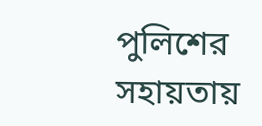পুলিশের সহায়তায়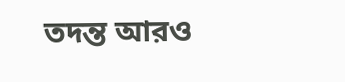তদন্ত আরও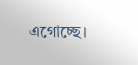এগোচ্ছে।